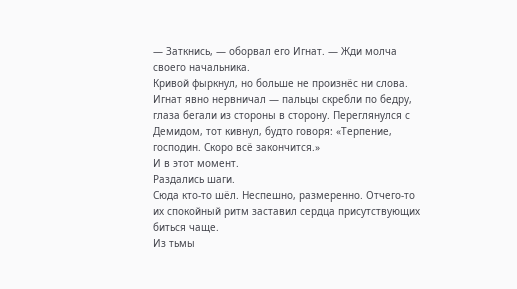— Заткнись, — оборвал его Игнат. — Жди молча своего начальника.
Кривой фыркнул, но больше не произнёс ни слова. Игнат явно нервничал — пальцы скребли по бедру, глаза бегали из стороны в сторону. Переглянулся с Демидом, тот кивнул, будто говоря: «Терпение, господин. Скоро всё закончится.»
И в этот момент.
Раздались шаги.
Сюда кто-то шёл. Неспешно, размеренно. Отчего-то их спокойный ритм заставил сердца присутствующих биться чаще.
Из тьмы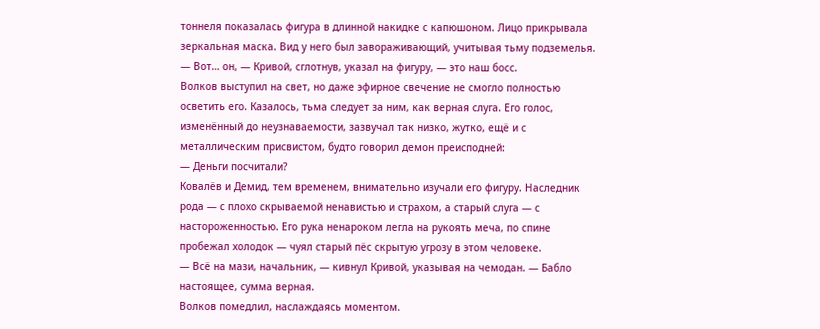тоннеля показалась фигура в длинной накидке с капюшоном. Лицо прикрывала зеркальная маска. Вид у него был завораживающий, учитывая тьму подземелья.
— Вот… он, — Кривой, сглотнув, указал на фигуру, — это наш босс.
Волков выступил на свет, но даже эфирное свечение не смогло полностью осветить его. Казалось, тьма следует за ним, как верная слуга. Его голос, изменённый до неузнаваемости, зазвучал так низко, жутко, ещё и с металлическим присвистом, будто говорил демон преисподней:
— Деньги посчитали?
Ковалёв и Демид, тем временем, внимательно изучали его фигуру. Наследник рода — с плохо скрываемой ненавистью и страхом, а старый слуга — с настороженностью. Его рука ненароком легла на рукоять меча, по спине пробежал холодок — чуял старый пёс скрытую угрозу в этом человеке.
— Всё на мази, начальник, — кивнул Кривой, указывая на чемодан. — Бабло настоящее, сумма верная.
Волков помедлил, наслаждаясь моментом.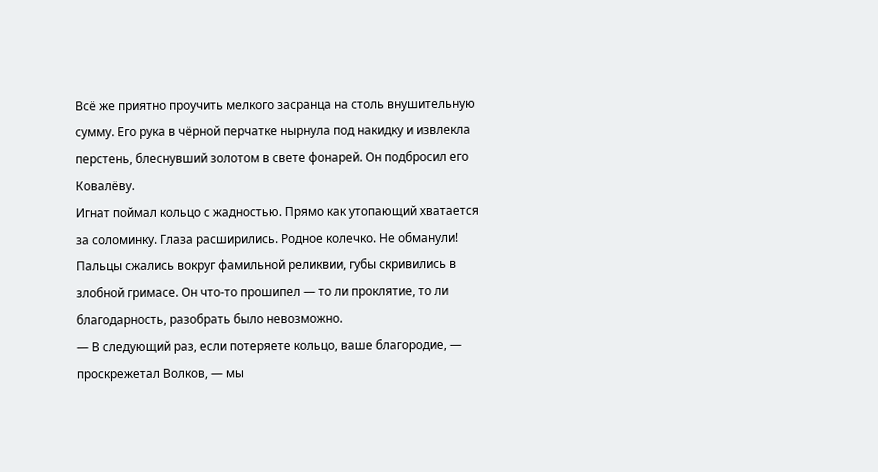Всё же приятно проучить мелкого засранца на столь внушительную сумму. Его рука в чёрной перчатке нырнула под накидку и извлекла перстень, блеснувший золотом в свете фонарей. Он подбросил его Ковалёву.
Игнат поймал кольцо с жадностью. Прямо как утопающий хватается за соломинку. Глаза расширились. Родное колечко. Не обманули! Пальцы сжались вокруг фамильной реликвии, губы скривились в злобной гримасе. Он что-то прошипел — то ли проклятие, то ли благодарность, разобрать было невозможно.
— В следующий раз, если потеряете кольцо, ваше благородие, — проскрежетал Волков, — мы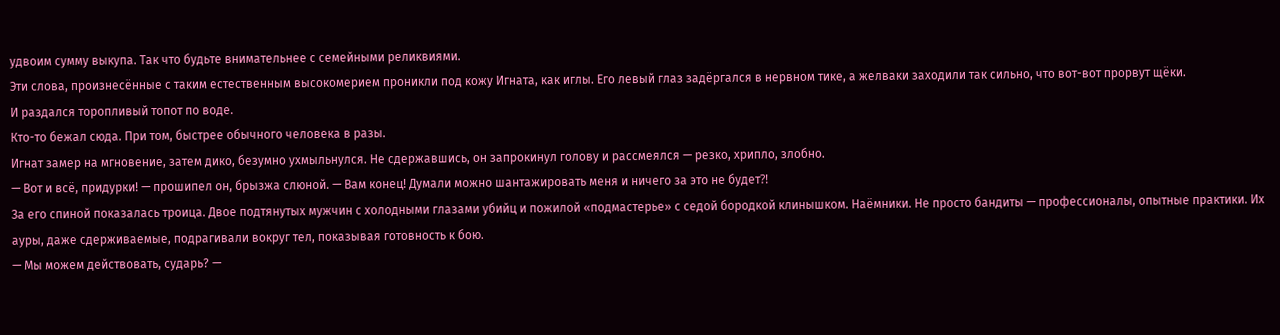удвоим сумму выкупа. Так что будьте внимательнее с семейными реликвиями.
Эти слова, произнесённые с таким естественным высокомерием проникли под кожу Игната, как иглы. Его левый глаз задёргался в нервном тике, а желваки заходили так сильно, что вот-вот прорвут щёки.
И раздался торопливый топот по воде.
Кто-то бежал сюда. При том, быстрее обычного человека в разы.
Игнат замер на мгновение, затем дико, безумно ухмыльнулся. Не сдержавшись, он запрокинул голову и рассмеялся — резко, хрипло, злобно.
— Вот и всё, придурки! — прошипел он, брызжа слюной. — Вам конец! Думали можно шантажировать меня и ничего за это не будет⁈
За его спиной показалась троица. Двое подтянутых мужчин с холодными глазами убийц и пожилой «подмастерье» с седой бородкой клинышком. Наёмники. Не просто бандиты — профессионалы, опытные практики. Их ауры, даже сдерживаемые, подрагивали вокруг тел, показывая готовность к бою.
— Мы можем действовать, сударь? —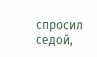спросил седой,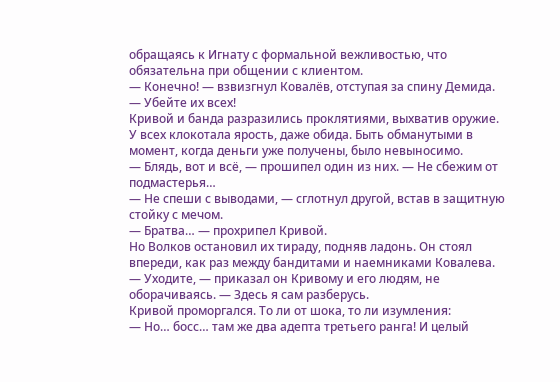обращаясь к Игнату с формальной вежливостью, что обязательна при общении с клиентом.
— Конечно! — взвизгнул Ковалёв, отступая за спину Демида. — Убейте их всех!
Кривой и банда разразились проклятиями, выхватив оружие. У всех клокотала ярость, даже обида. Быть обманутыми в момент, когда деньги уже получены, было невыносимо.
— Блядь, вот и всё, — прошипел один из них. — Не сбежим от подмастерья…
— Не спеши с выводами, — сглотнул другой, встав в защитную стойку с мечом.
— Братва… — прохрипел Кривой.
Но Волков остановил их тираду, подняв ладонь. Он стоял впереди, как раз между бандитами и наемниками Ковалева.
— Уходите, — приказал он Кривому и его людям, не оборачиваясь. — Здесь я сам разберусь.
Кривой проморгался. То ли от шока, то ли изумления:
— Но… босс… там же два адепта третьего ранга! И целый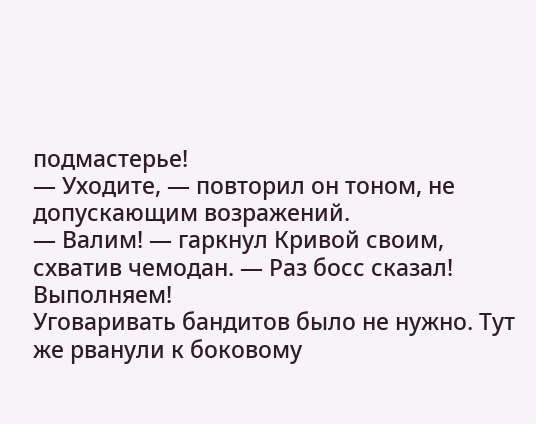подмастерье!
— Уходите, — повторил он тоном, не допускающим возражений.
— Валим! — гаркнул Кривой своим, схватив чемодан. — Раз босс сказал! Выполняем!
Уговаривать бандитов было не нужно. Тут же рванули к боковому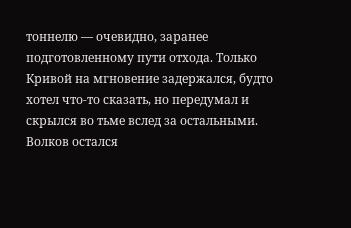тоннелю — очевидно, заранее подготовленному пути отхода. Только Кривой на мгновение задержался, будто хотел что-то сказать, но передумал и скрылся во тьме вслед за остальными.
Волков остался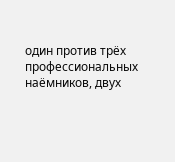один против трёх профессиональных наёмников, двух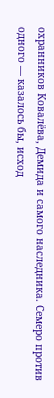охранников Ковалёва, Демида и самого наследника. Семеро против одного — казалось бы, исход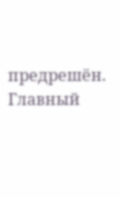предрешён.
Главный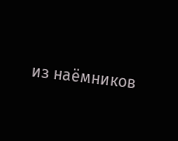из наёмников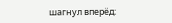шагнул вперёд: